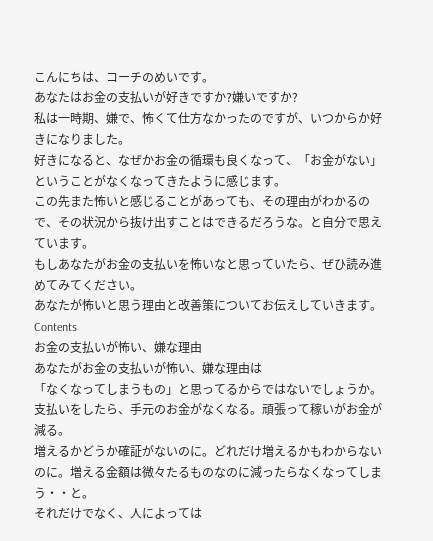こんにちは、コーチのめいです。
あなたはお金の支払いが好きですか?嫌いですか?
私は一時期、嫌で、怖くて仕方なかったのですが、いつからか好きになりました。
好きになると、なぜかお金の循環も良くなって、「お金がない」ということがなくなってきたように感じます。
この先また怖いと感じることがあっても、その理由がわかるので、その状況から抜け出すことはできるだろうな。と自分で思えています。
もしあなたがお金の支払いを怖いなと思っていたら、ぜひ読み進めてみてください。
あなたが怖いと思う理由と改善策についてお伝えしていきます。
Contents
お金の支払いが怖い、嫌な理由
あなたがお金の支払いが怖い、嫌な理由は
「なくなってしまうもの」と思ってるからではないでしょうか。
支払いをしたら、手元のお金がなくなる。頑張って稼いがお金が減る。
増えるかどうか確証がないのに。どれだけ増えるかもわからないのに。増える金額は微々たるものなのに減ったらなくなってしまう・・と。
それだけでなく、人によっては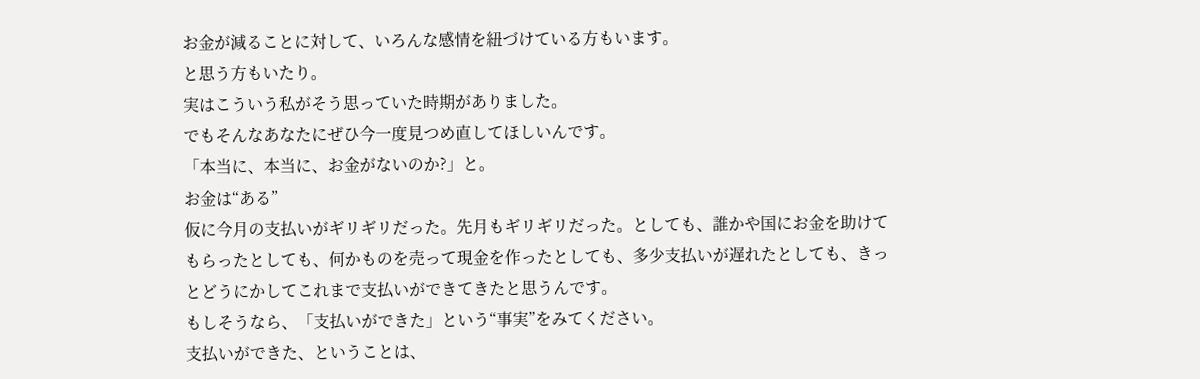お金が減ることに対して、いろんな感情を紐づけている方もいます。
と思う方もいたり。
実はこういう私がそう思っていた時期がありました。
でもそんなあなたにぜひ今一度見つめ直してほしいんです。
「本当に、本当に、お金がないのか?」と。
お金は“ある”
仮に今月の支払いがギリギリだった。先月もギリギリだった。としても、誰かや国にお金を助けてもらったとしても、何かものを売って現金を作ったとしても、多少支払いが遅れたとしても、きっとどうにかしてこれまで支払いができてきたと思うんです。
もしそうなら、「支払いができた」という“事実”をみてください。
支払いができた、ということは、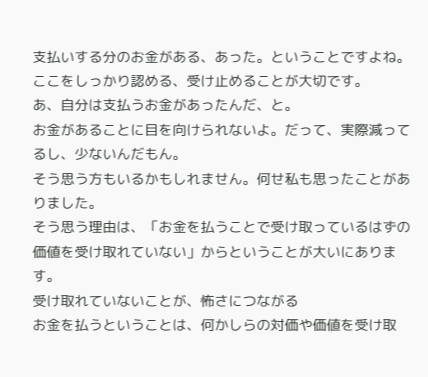支払いする分のお金がある、あった。ということですよね。
ここをしっかり認める、受け止めることが大切です。
あ、自分は支払うお金があったんだ、と。
お金があることに目を向けられないよ。だって、実際減ってるし、少ないんだもん。
そう思う方もいるかもしれません。何せ私も思ったことがありました。
そう思う理由は、「お金を払うことで受け取っているはずの価値を受け取れていない」からということが大いにあります。
受け取れていないことが、怖さにつながる
お金を払うということは、何かしらの対価や価値を受け取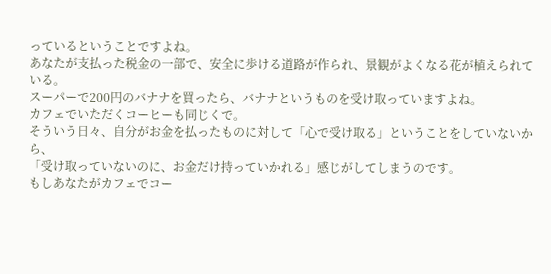っているということですよね。
あなたが支払った税金の一部で、安全に歩ける道路が作られ、景観がよくなる花が植えられている。
スーパーで200円のバナナを買ったら、バナナというものを受け取っていますよね。
カフェでいただくコーヒーも同じくで。
そういう日々、自分がお金を払ったものに対して「心で受け取る」ということをしていないから、
「受け取っていないのに、お金だけ持っていかれる」感じがしてしまうのです。
もしあなたがカフェでコー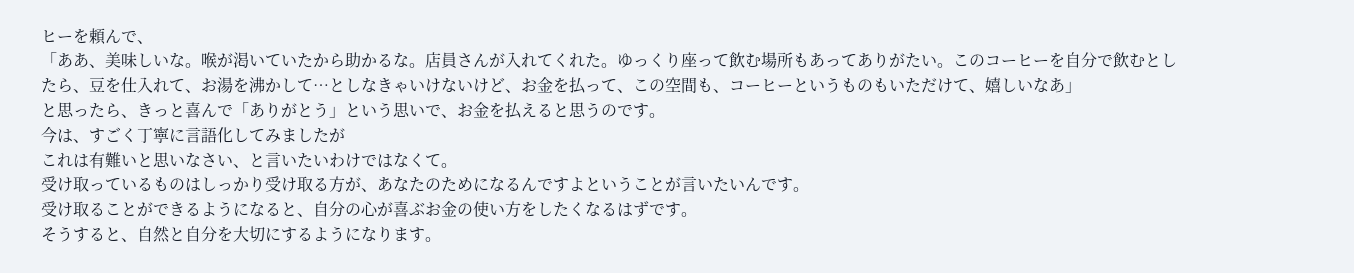ヒーを頼んで、
「ああ、美味しいな。喉が渇いていたから助かるな。店員さんが入れてくれた。ゆっくり座って飲む場所もあってありがたい。このコーヒーを自分で飲むとしたら、豆を仕入れて、お湯を沸かして…としなきゃいけないけど、お金を払って、この空間も、コーヒーというものもいただけて、嬉しいなあ」
と思ったら、きっと喜んで「ありがとう」という思いで、お金を払えると思うのです。
今は、すごく丁寧に言語化してみましたが
これは有難いと思いなさい、と言いたいわけではなくて。
受け取っているものはしっかり受け取る方が、あなたのためになるんですよということが言いたいんです。
受け取ることができるようになると、自分の心が喜ぶお金の使い方をしたくなるはずです。
そうすると、自然と自分を大切にするようになります。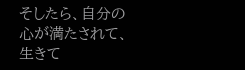そしたら、自分の心が満たされて、生きて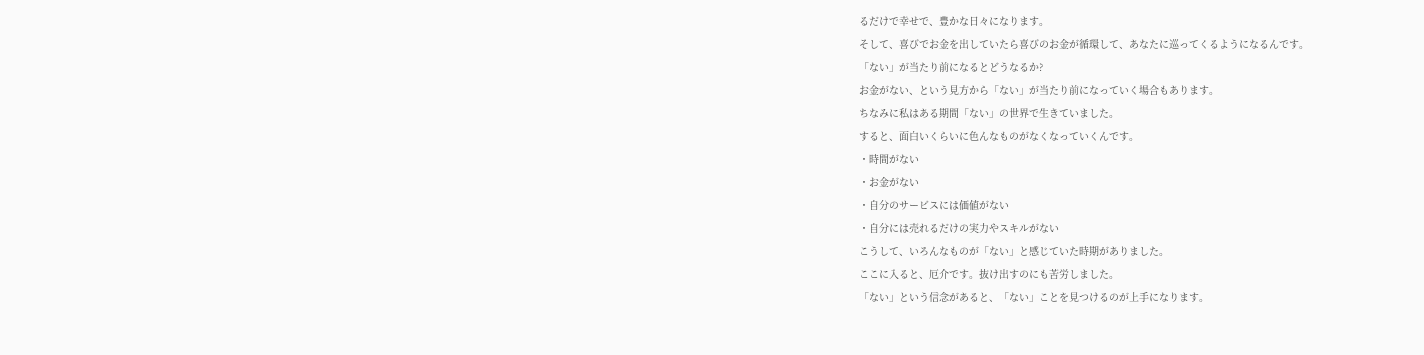るだけで幸せで、豊かな日々になります。
そして、喜びでお金を出していたら喜びのお金が循環して、あなたに巡ってくるようになるんです。
「ない」が当たり前になるとどうなるか?
お金がない、という見方から「ない」が当たり前になっていく場合もあります。
ちなみに私はある期間「ない」の世界で生きていました。
すると、面白いくらいに色んなものがなくなっていくんです。
・時間がない
・お金がない
・自分のサービスには価値がない
・自分には売れるだけの実力やスキルがない
こうして、いろんなものが「ない」と感じていた時期がありました。
ここに入ると、厄介です。抜け出すのにも苦労しました。
「ない」という信念があると、「ない」ことを見つけるのが上手になります。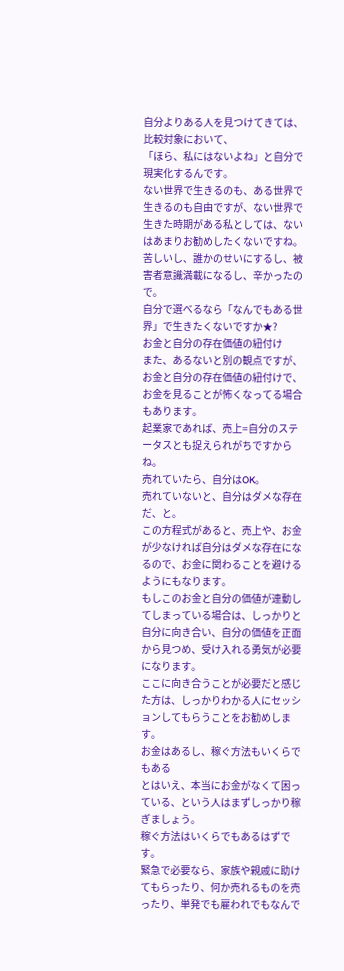自分よりある人を見つけてきては、比較対象において、
「ほら、私にはないよね」と自分で現実化するんです。
ない世界で生きるのも、ある世界で生きるのも自由ですが、ない世界で生きた時期がある私としては、ないはあまりお勧めしたくないですね。苦しいし、誰かのせいにするし、被害者意識満載になるし、辛かったので。
自分で選べるなら「なんでもある世界」で生きたくないですか★?
お金と自分の存在価値の紐付け
また、あるないと別の観点ですが、お金と自分の存在価値の紐付けで、お金を見ることが怖くなってる場合もあります。
起業家であれば、売上=自分のステータスとも捉えられがちですからね。
売れていたら、自分はOK。
売れていないと、自分はダメな存在だ、と。
この方程式があると、売上や、お金が少なければ自分はダメな存在になるので、お金に関わることを避けるようにもなります。
もしこのお金と自分の価値が連動してしまっている場合は、しっかりと自分に向き合い、自分の価値を正面から見つめ、受け入れる勇気が必要になります。
ここに向き合うことが必要だと感じた方は、しっかりわかる人にセッションしてもらうことをお勧めします。
お金はあるし、稼ぐ方法もいくらでもある
とはいえ、本当にお金がなくて困っている、という人はまずしっかり稼ぎましょう。
稼ぐ方法はいくらでもあるはずです。
緊急で必要なら、家族や親戚に助けてもらったり、何か売れるものを売ったり、単発でも雇われでもなんで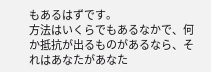もあるはずです。
方法はいくらでもあるなかで、何か抵抗が出るものがあるなら、それはあなたがあなた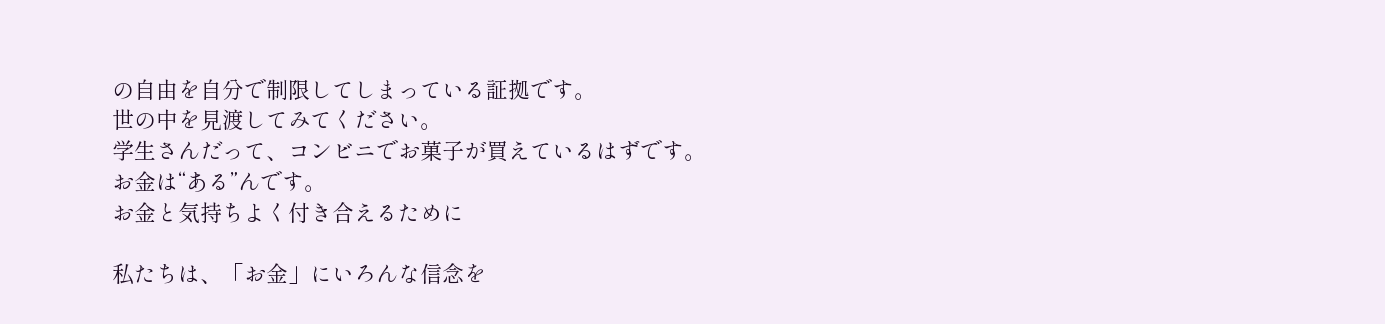の自由を自分で制限してしまっている証拠です。
世の中を見渡してみてください。
学生さんだって、コンビニでお菓子が買えているはずです。
お金は“ある”んです。
お金と気持ちよく付き合えるために

私たちは、「お金」にいろんな信念を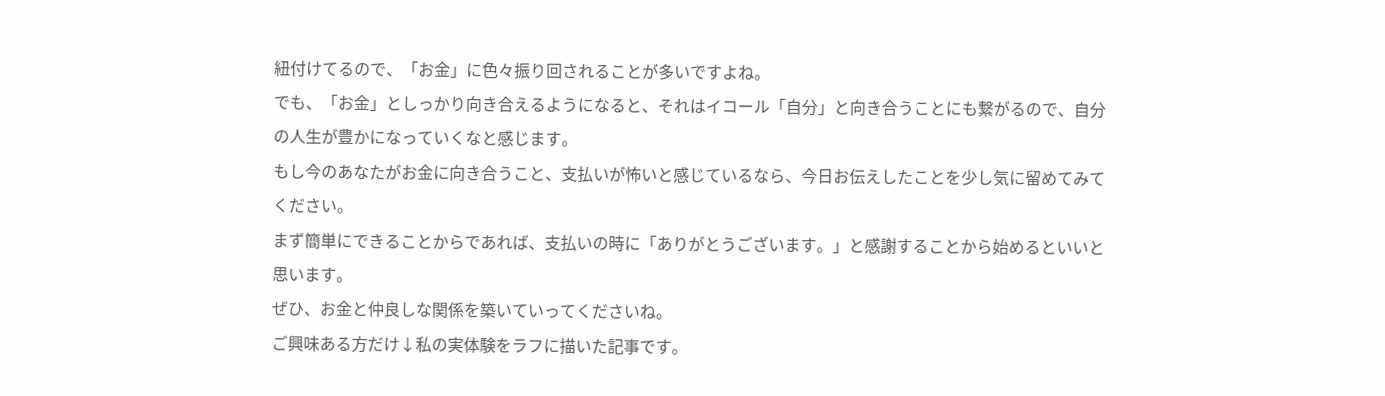紐付けてるので、「お金」に色々振り回されることが多いですよね。
でも、「お金」としっかり向き合えるようになると、それはイコール「自分」と向き合うことにも繋がるので、自分の人生が豊かになっていくなと感じます。
もし今のあなたがお金に向き合うこと、支払いが怖いと感じているなら、今日お伝えしたことを少し気に留めてみてください。
まず簡単にできることからであれば、支払いの時に「ありがとうございます。」と感謝することから始めるといいと思います。
ぜひ、お金と仲良しな関係を築いていってくださいね。
ご興味ある方だけ↓私の実体験をラフに描いた記事です。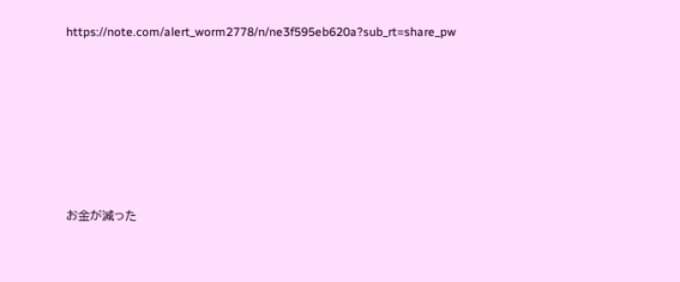https://note.com/alert_worm2778/n/ne3f595eb620a?sub_rt=share_pw









お金が減った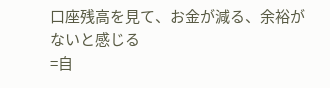口座残高を見て、お金が減る、余裕がないと感じる
=自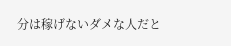分は稼げないダメな人だと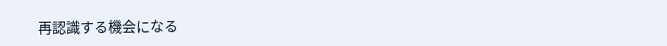再認識する機会になる